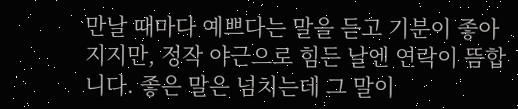만날 때마다 예쁘다는 말을 듣고 기분이 좋아지지만, 정작 야근으로 힘든 날엔 연락이 뜸합니다. 좋은 말은 넘치는데 그 말이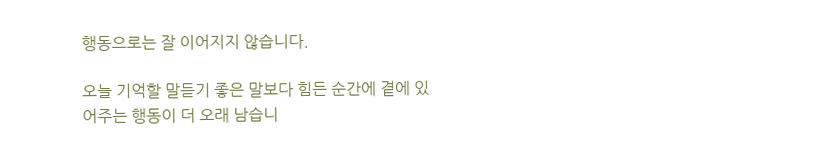행동으로는 잘 이어지지 않습니다.

오늘 기억할 말듣기 좋은 말보다 힘든 순간에 곁에 있어주는 행동이 더 오래 남습니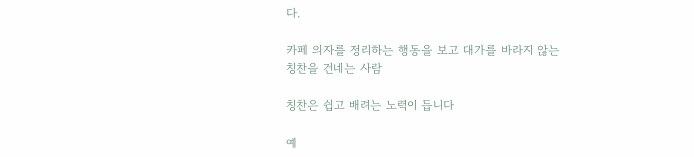다.

카페 의자를 정리하는 행동을 보고 대가를 바라지 않는 칭찬을 건네는 사람

칭찬은 쉽고 배려는 노력이 듭니다

예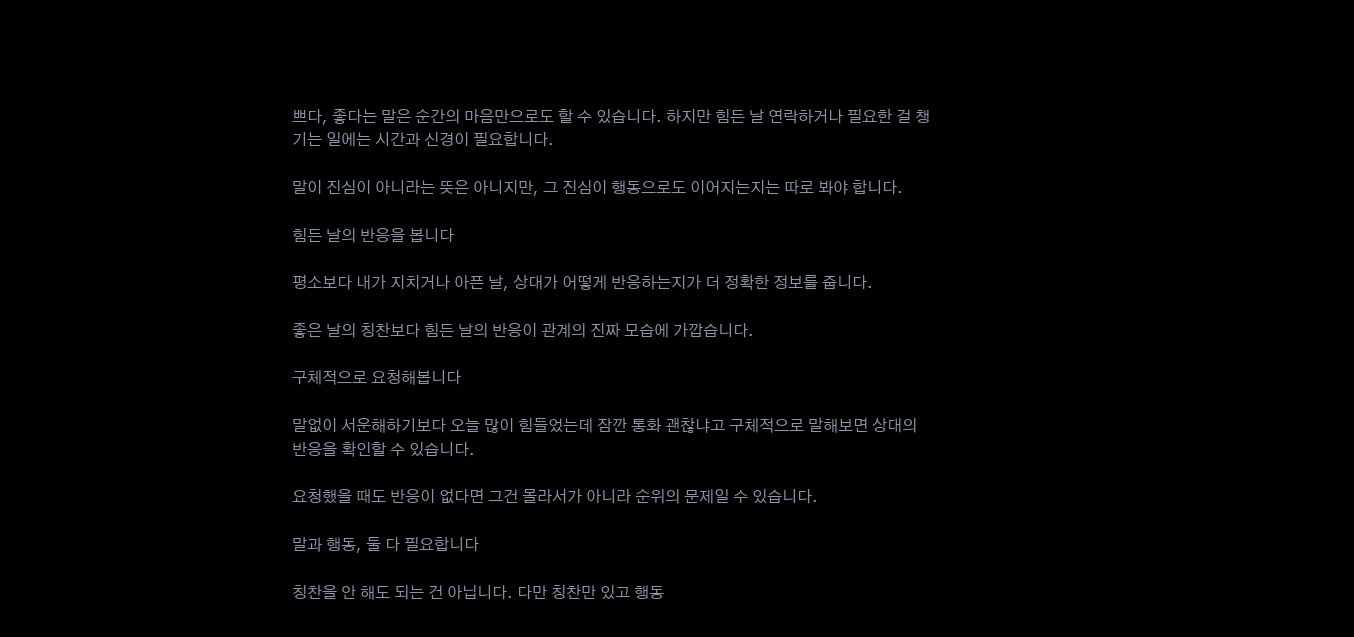쁘다, 좋다는 말은 순간의 마음만으로도 할 수 있습니다. 하지만 힘든 날 연락하거나 필요한 걸 챙기는 일에는 시간과 신경이 필요합니다.

말이 진심이 아니라는 뜻은 아니지만, 그 진심이 행동으로도 이어지는지는 따로 봐야 합니다.

힘든 날의 반응을 봅니다

평소보다 내가 지치거나 아픈 날, 상대가 어떻게 반응하는지가 더 정확한 정보를 줍니다.

좋은 날의 칭찬보다 힘든 날의 반응이 관계의 진짜 모습에 가깝습니다.

구체적으로 요청해봅니다

말없이 서운해하기보다 오늘 많이 힘들었는데 잠깐 통화 괜찮냐고 구체적으로 말해보면 상대의 반응을 확인할 수 있습니다.

요청했을 때도 반응이 없다면 그건 몰라서가 아니라 순위의 문제일 수 있습니다.

말과 행동, 둘 다 필요합니다

칭찬을 안 해도 되는 건 아닙니다. 다만 칭찬만 있고 행동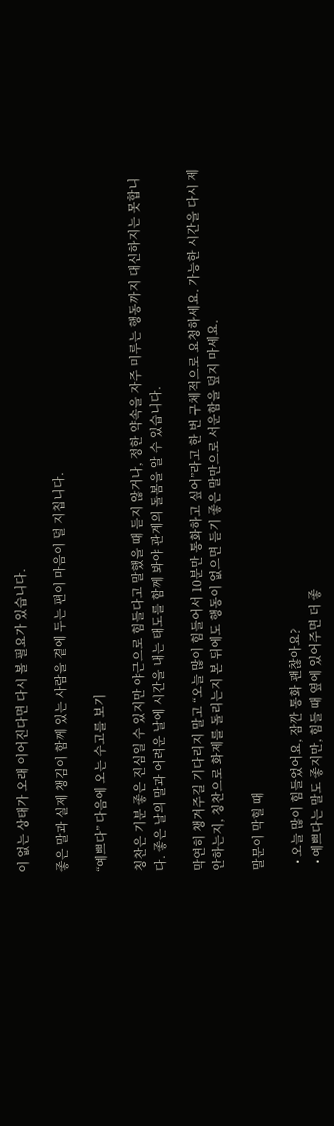이 없는 상태가 오래 이어진다면 다시 볼 필요가 있습니다.

좋은 말과 실제 챙김이 함께 있는 사람을 곁에 두는 편이 마음이 덜 지칩니다.

“예쁘다” 다음에 오는 수고를 보기

칭찬은 기분 좋은 진심일 수 있지만 야근으로 힘들다고 말했을 때 듣지 않거나, 정한 약속을 자주 미루는 행동까지 대신하지는 못합니다. 좋은 날의 말과 어려운 날에 시간을 내는 태도를 함께 봐야 관계의 돌봄을 알 수 있습니다.

막연히 챙겨주길 기다리지 말고 “오늘 많이 힘들어서 10분만 통화하고 싶어”라고 한 번 구체적으로 요청하세요. 가능한 시간을 다시 제안하는지, 칭찬으로 화제를 돌리는지 본 뒤에도 행동이 없으면 듣기 좋은 말만으로 서운함을 덮지 마세요.

말문이 막힐 때

  • 오늘 많이 힘들었어요, 잠깐 통화 괜찮아요?
  • 예쁘다는 말도 좋지만, 힘들 때 옆에 있어주면 더 좋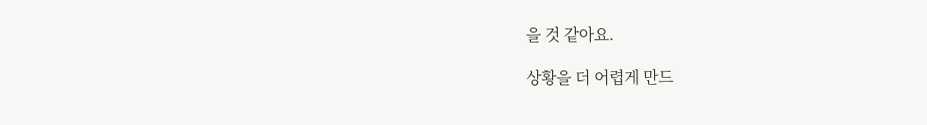을 것 같아요.

상황을 더 어렵게 만드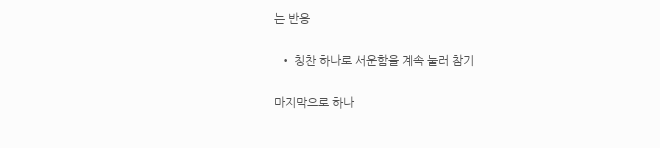는 반응

  • 칭찬 하나로 서운함을 계속 눌러 참기

마지막으로 하나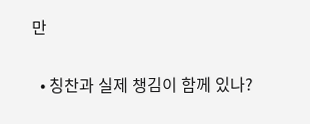만

  • 칭찬과 실제 챙김이 함께 있나?